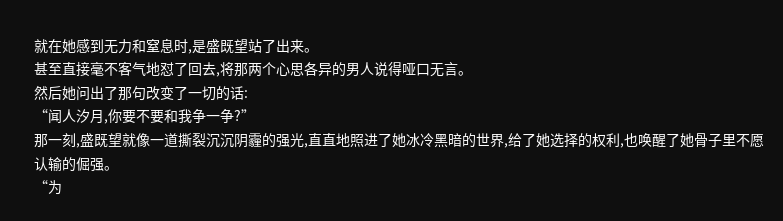就在她感到无力和窒息时,是盛既望站了出来。
甚至直接毫不客气地怼了回去,将那两个心思各异的男人说得哑口无言。
然后她问出了那句改变了一切的话:
“闻人汐月,你要不要和我争一争?”
那一刻,盛既望就像一道撕裂沉沉阴霾的强光,直直地照进了她冰冷黑暗的世界,给了她选择的权利,也唤醒了她骨子里不愿认输的倔强。
“为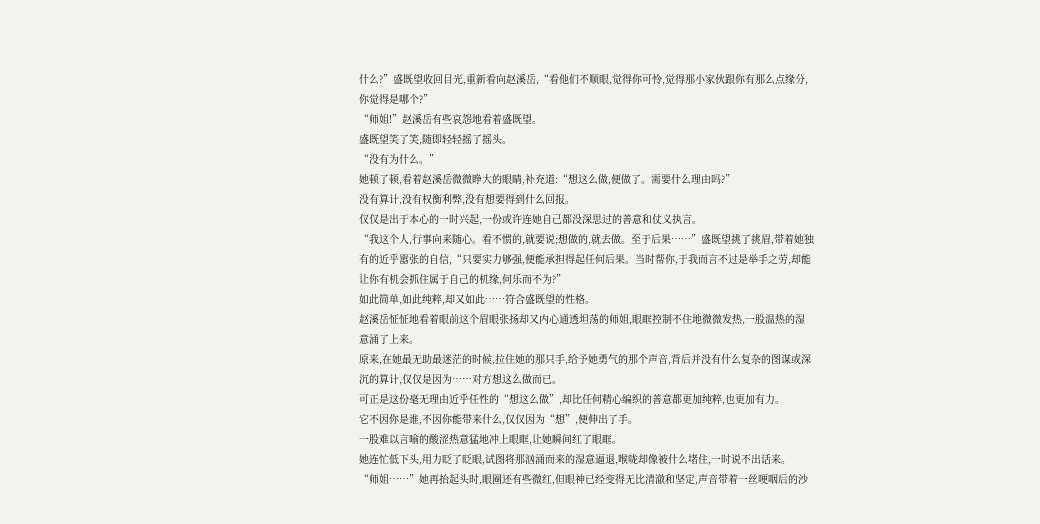什么?”盛既望收回目光,重新看向赵溪岳,“看他们不顺眼,觉得你可怜,觉得那小家伙跟你有那么点缘分,你觉得是哪个?”
“师姐!”赵溪岳有些哀怨地看着盛既望。
盛既望笑了笑,随即轻轻摇了摇头。
“没有为什么。”
她顿了顿,看着赵溪岳微微睁大的眼睛,补充道:“想这么做,便做了。需要什么理由吗?”
没有算计,没有权衡利弊,没有想要得到什么回报。
仅仅是出于本心的一时兴起,一份或许连她自己都没深思过的善意和仗义执言。
“我这个人,行事向来随心。看不惯的,就要说;想做的,就去做。至于后果……”盛既望挑了挑眉,带着她独有的近乎嚣张的自信,“只要实力够强,便能承担得起任何后果。当时帮你,于我而言不过是举手之劳,却能让你有机会抓住属于自己的机缘,何乐而不为?”
如此简单,如此纯粹,却又如此……符合盛既望的性格。
赵溪岳怔怔地看着眼前这个眉眼张扬却又内心通透坦荡的师姐,眼眶控制不住地微微发热,一股温热的湿意涌了上来。
原来,在她最无助最迷茫的时候,拉住她的那只手,给予她勇气的那个声音,背后并没有什么复杂的图谋或深沉的算计,仅仅是因为……对方想这么做而已。
可正是这份毫无理由近乎任性的“想这么做”,却比任何精心编织的善意都更加纯粹,也更加有力。
它不因你是谁,不因你能带来什么,仅仅因为“想”,便伸出了手。
一股难以言喻的酸涩热意猛地冲上眼眶,让她瞬间红了眼眶。
她连忙低下头,用力眨了眨眼,试图将那汹涌而来的湿意逼退,喉咙却像被什么堵住,一时说不出话来。
“师姐……”她再抬起头时,眼圈还有些微红,但眼神已经变得无比清澈和坚定,声音带着一丝哽咽后的沙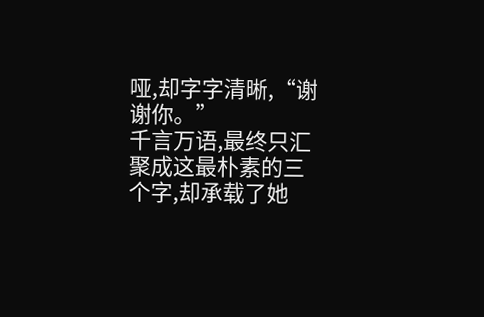哑,却字字清晰,“谢谢你。”
千言万语,最终只汇聚成这最朴素的三个字,却承载了她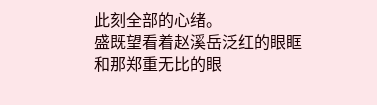此刻全部的心绪。
盛既望看着赵溪岳泛红的眼眶和那郑重无比的眼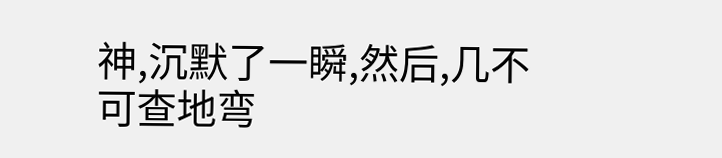神,沉默了一瞬,然后,几不可查地弯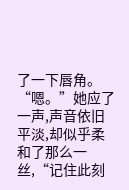了一下唇角。
“嗯。”她应了一声,声音依旧平淡,却似乎柔和了那么一丝,“记住此刻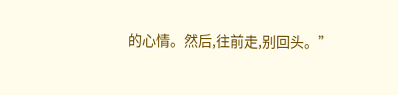的心情。然后,往前走,别回头。”